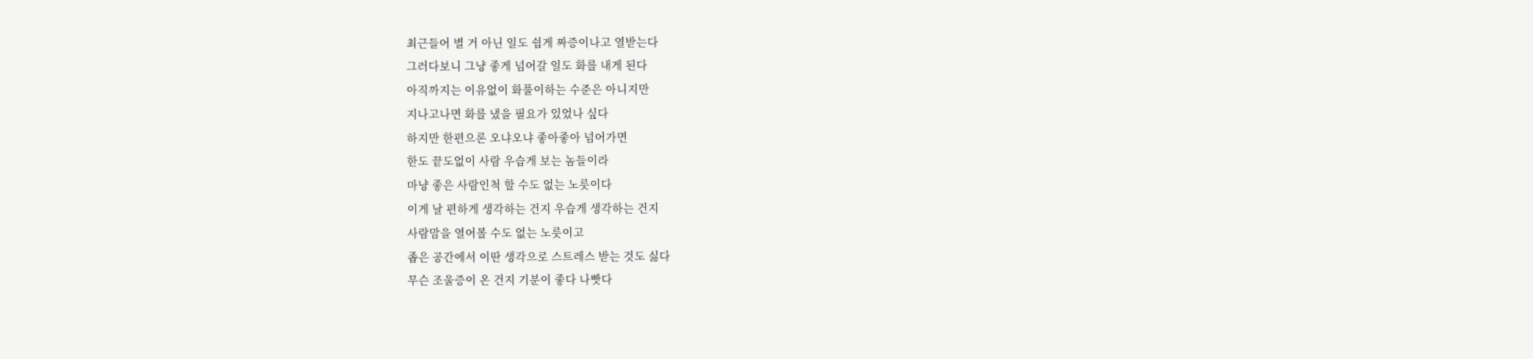최근들어 별 거 아닌 일도 쉽게 짜증이나고 열받는다
그러다보니 그냥 좋게 넘어갈 일도 화를 내게 된다
아직까지는 이유없이 화풀이하는 수준은 아니지만
지나고나면 화를 냈을 필요가 있었나 싶다
하지만 한편으론 오냐오냐 좋아좋아 넘어가면
한도 끝도없이 사람 우습게 보는 놈들이라
마냥 좋은 사람인척 할 수도 없는 노릇이다
이게 날 편하게 생각하는 건지 우습게 생각하는 건지
사람맘을 열어볼 수도 없는 노릇이고
좁은 공간에서 이딴 생각으로 스트레스 받는 것도 싫다
무슨 조울증이 온 건지 기분이 좋다 나빳다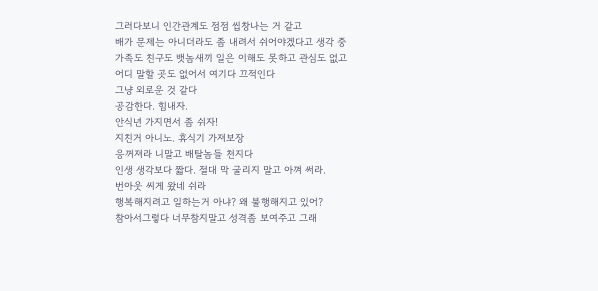그러다보니 인간관계도 점점 씹창나는 거 같고
배가 문제는 아니더라도 좀 내려서 쉬어야겠다고 생각 중
가족도 친구도 뱃놈새끼 일은 이해도 못하고 관심도 없고
어디 말할 곳도 없어서 여기다 끄적인다
그냥 외로운 것 같다
공감한다. 힘내자.
안식년 가지면서 좀 쉬자!
지친거 아니노. 휴식기 가져보장
응꺼져라 니말고 배탈놈들 천지다
인생 생각보다 짧다. 절대 막 굴리지 말고 아껴 써라.
번아웃 씨게 왔네 쉬라
행복해지려고 일하는거 아냐? 왜 불행해지고 있어?
참아서그렇다 너무참지말고 성격좀 보여주고 그래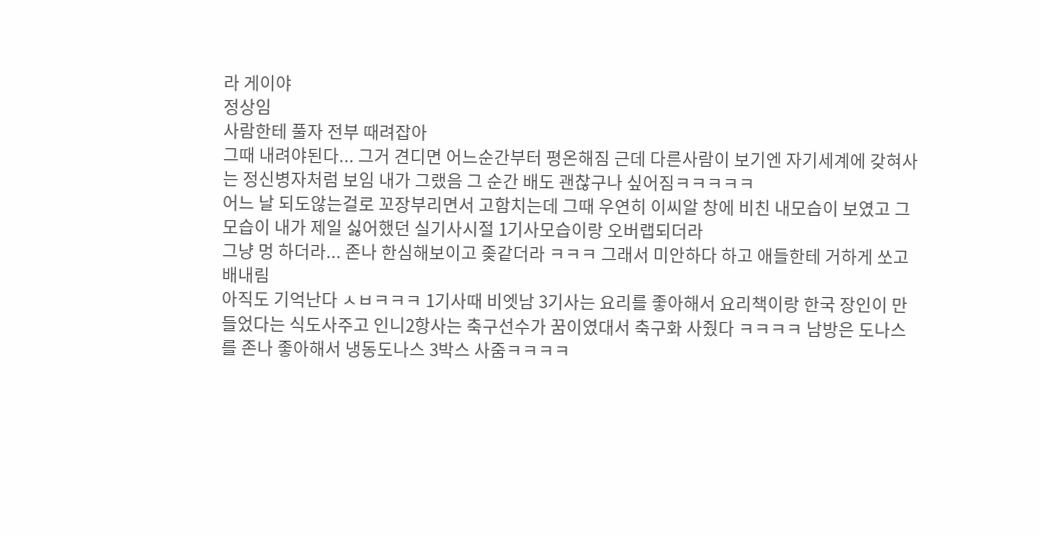라 게이야
정상임
사람한테 풀자 전부 때려잡아
그때 내려야된다... 그거 견디면 어느순간부터 평온해짐 근데 다른사람이 보기엔 자기세계에 갖혀사는 정신병자처럼 보임 내가 그랬음 그 순간 배도 괜찮구나 싶어짐ㅋㅋㅋㅋㅋ
어느 날 되도않는걸로 꼬장부리면서 고함치는데 그때 우연히 이씨알 창에 비친 내모습이 보였고 그 모습이 내가 제일 싫어했던 실기사시절 1기사모습이랑 오버랩되더라
그냥 멍 하더라... 존나 한심해보이고 좆같더라 ㅋㅋㅋ 그래서 미안하다 하고 애들한테 거하게 쏘고 배내림
아직도 기억난다 ㅅㅂㅋㅋㅋ 1기사때 비엣남 3기사는 요리를 좋아해서 요리책이랑 한국 장인이 만들었다는 식도사주고 인니2항사는 축구선수가 꿈이였대서 축구화 사줬다 ㅋㅋㅋㅋ 남방은 도나스를 존나 좋아해서 냉동도나스 3박스 사줌ㅋㅋㅋㅋ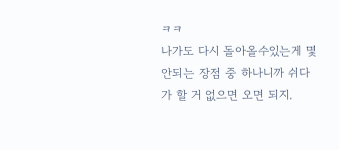ㅋㅋ
나가도 다시 돌아올수있는게 몇 안되는 장점 중 하나니까 쉬다가 할 거 없으면 오면 되지.